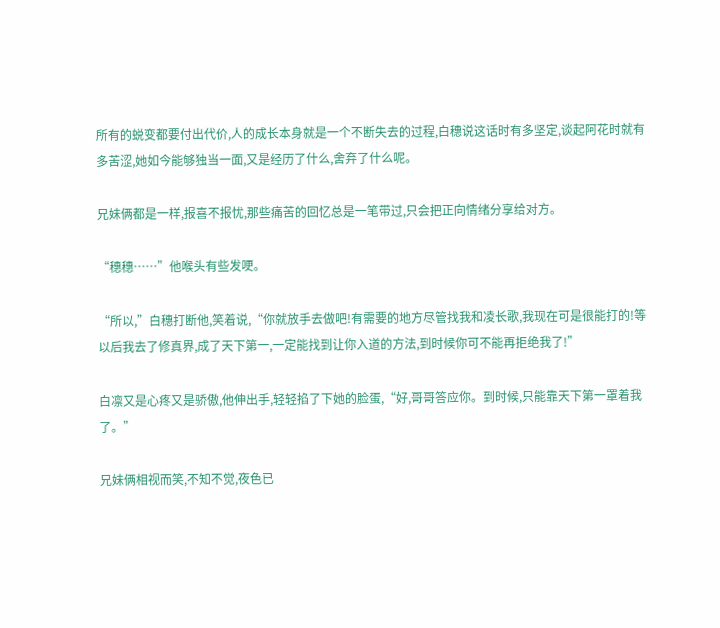所有的蜕变都要付出代价,人的成长本身就是一个不断失去的过程,白穗说这话时有多坚定,谈起阿花时就有多苦涩,她如今能够独当一面,又是经历了什么,舍弃了什么呢。

兄妹俩都是一样,报喜不报忧,那些痛苦的回忆总是一笔带过,只会把正向情绪分享给对方。

“穗穗……”他喉头有些发哽。

“所以,”白穗打断他,笑着说,“你就放手去做吧!有需要的地方尽管找我和凌长歌,我现在可是很能打的!等以后我去了修真界,成了天下第一,一定能找到让你入道的方法,到时候你可不能再拒绝我了!”

白凛又是心疼又是骄傲,他伸出手,轻轻掐了下她的脸蛋,“好,哥哥答应你。到时候,只能靠天下第一罩着我了。”

兄妹俩相视而笑,不知不觉,夜色已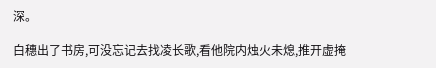深。

白穗出了书房,可没忘记去找凌长歌,看他院内烛火未熄,推开虚掩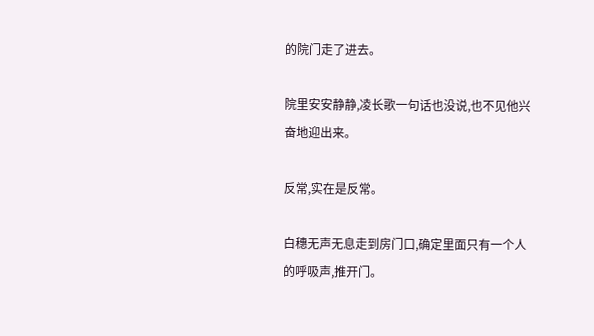的院门走了进去。

院里安安静静,凌长歌一句话也没说,也不见他兴奋地迎出来。

反常,实在是反常。

白穗无声无息走到房门口,确定里面只有一个人的呼吸声,推开门。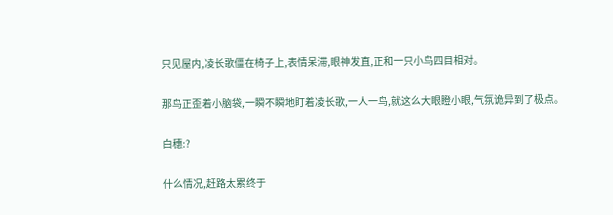只见屋内,凌长歌僵在椅子上,表情呆滞,眼神发直,正和一只小鸟四目相对。

那鸟正歪着小脑袋,一瞬不瞬地盯着凌长歌,一人一鸟,就这么大眼瞪小眼,气氛诡异到了极点。

白穗:?

什么情况,赶路太累终于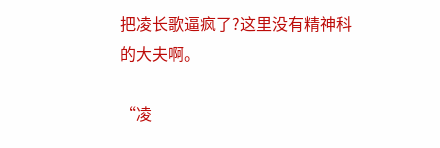把凌长歌逼疯了?这里没有精神科的大夫啊。

“凌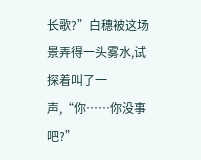长歌?”白穗被这场景弄得一头雾水,试探着叫了一声,“你……你没事吧?”